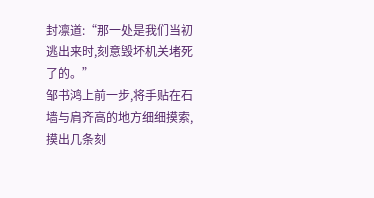封凛道:“那一处是我们当初逃出来时,刻意毁坏机关堵死了的。”
邹书鸿上前一步,将手贴在石墙与肩齐高的地方细细摸索,摸出几条刻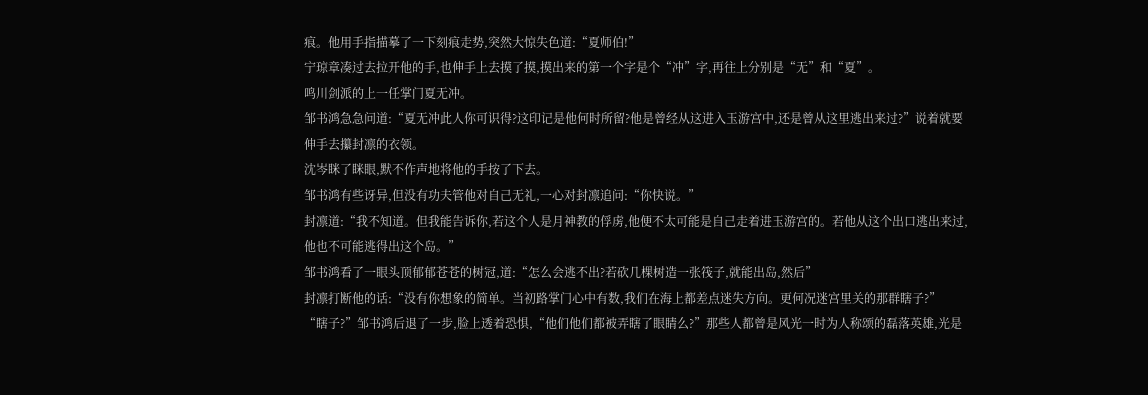痕。他用手指描摹了一下刻痕走势,突然大惊失色道:“夏师伯!”
宁琼章凑过去拉开他的手,也伸手上去摸了摸,摸出来的第一个字是个“冲”字,再往上分别是“无”和“夏”。
鸣川剑派的上一任掌门夏无冲。
邹书鸿急急问道:“夏无冲此人你可识得?这印记是他何时所留?他是曾经从这进入玉游宫中,还是曾从这里逃出来过?”说着就要伸手去攥封凛的衣领。
沈岑眯了眯眼,默不作声地将他的手按了下去。
邹书鸿有些讶异,但没有功夫管他对自己无礼,一心对封凛追问:“你快说。”
封凛道:“我不知道。但我能告诉你,若这个人是月神教的俘虏,他便不太可能是自己走着进玉游宫的。若他从这个出口逃出来过,他也不可能逃得出这个岛。”
邹书鸿看了一眼头顶郁郁苍苍的树冠,道:“怎么会逃不出?若砍几棵树造一张筏子,就能出岛,然后”
封凛打断他的话:“没有你想象的简单。当初路掌门心中有数,我们在海上都差点迷失方向。更何况迷宫里关的那群瞎子?”
“瞎子?”邹书鸿后退了一步,脸上透着恐惧,“他们他们都被弄瞎了眼睛么?”那些人都曾是风光一时为人称颂的磊落英雄,光是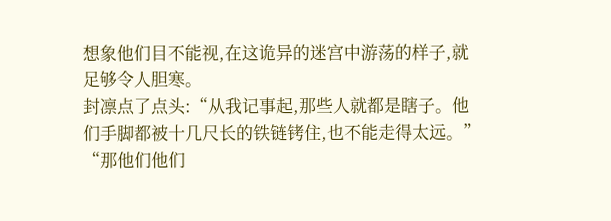想象他们目不能视,在这诡异的迷宫中游荡的样子,就足够令人胆寒。
封凛点了点头:“从我记事起,那些人就都是瞎子。他们手脚都被十几尺长的铁链铐住,也不能走得太远。”
“那他们他们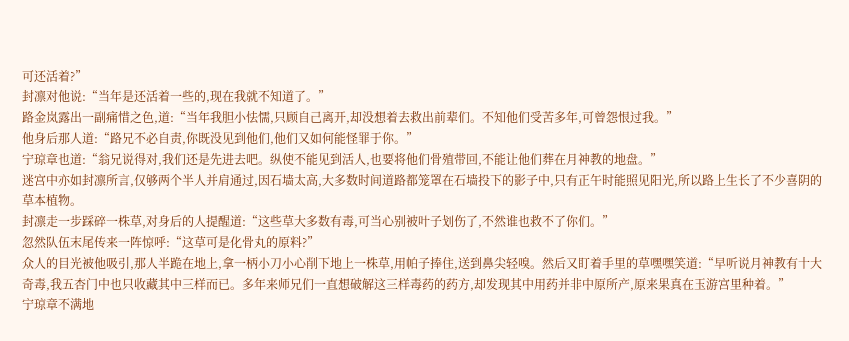可还活着?”
封凛对他说:“当年是还活着一些的,现在我就不知道了。”
路金岚露出一副痛惜之色,道:“当年我胆小怯懦,只顾自己离开,却没想着去救出前辈们。不知他们受苦多年,可曾怨恨过我。”
他身后那人道:“路兄不必自责,你既没见到他们,他们又如何能怪罪于你。”
宁琼章也道:“翁兄说得对,我们还是先进去吧。纵使不能见到活人,也要将他们骨殖带回,不能让他们葬在月神教的地盘。”
迷宫中亦如封凛所言,仅够两个半人并肩通过,因石墙太高,大多数时间道路都笼罩在石墙投下的影子中,只有正午时能照见阳光,所以路上生长了不少喜阴的草本植物。
封凛走一步踩碎一株草,对身后的人提醒道:“这些草大多数有毒,可当心别被叶子划伤了,不然谁也救不了你们。”
忽然队伍末尾传来一阵惊呼:“这草可是化骨丸的原料?”
众人的目光被他吸引,那人半跪在地上,拿一柄小刀小心削下地上一株草,用帕子捧住,送到鼻尖轻嗅。然后又盯着手里的草嘿嘿笑道:“早听说月神教有十大奇毒,我五杏门中也只收藏其中三样而已。多年来师兄们一直想破解这三样毒药的药方,却发现其中用药并非中原所产,原来果真在玉游宫里种着。”
宁琼章不满地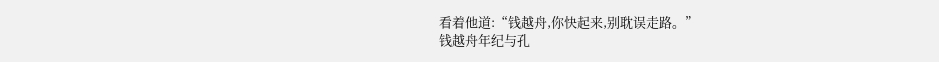看着他道:“钱越舟,你快起来,别耽误走路。”
钱越舟年纪与孔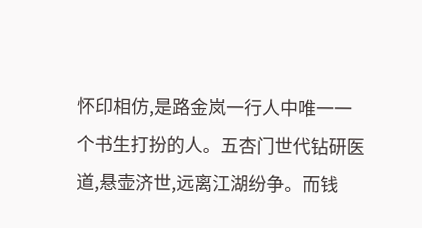怀印相仿,是路金岚一行人中唯一一个书生打扮的人。五杏门世代钻研医道,悬壶济世,远离江湖纷争。而钱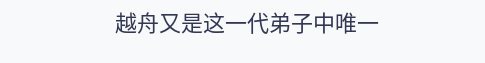越舟又是这一代弟子中唯一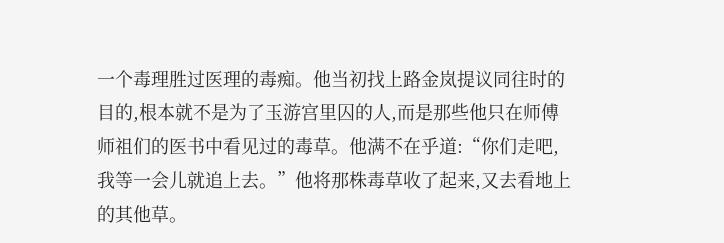一个毒理胜过医理的毒痴。他当初找上路金岚提议同往时的目的,根本就不是为了玉游宫里囚的人,而是那些他只在师傅师祖们的医书中看见过的毒草。他满不在乎道:“你们走吧,我等一会儿就追上去。”他将那株毒草收了起来,又去看地上的其他草。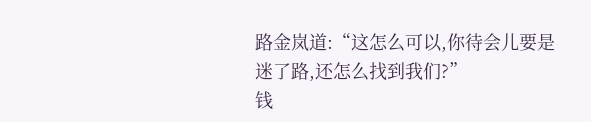路金岚道:“这怎么可以,你待会儿要是迷了路,还怎么找到我们?”
钱